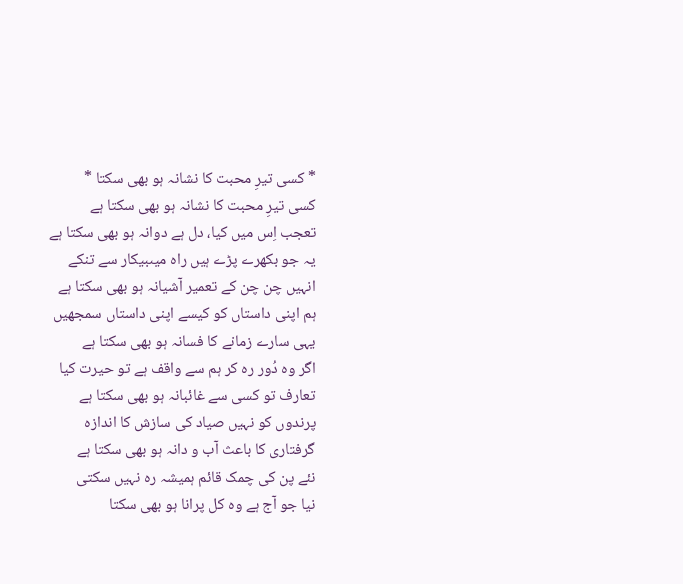* کسی تیرِ محبت کا نشانہ ہو بھی سکتا *
کسی تیرِ محبت کا نشانہ ہو بھی سکتا ہے
تعجب اِس میں کیا، دل ہے دوانہ ہو بھی سکتا ہے
یہ جو بکھرے پڑے ہیں راہ میںبیکار سے تنکے
انہیں چن چن کے تعمیر آشیانہ ہو بھی سکتا ہے
ہم اپنی داستاں کو کیسے اپنی داستاں سمجھیں
یہی سارے زمانے کا فسانہ ہو بھی سکتا ہے
اگر وہ دُور رہ کر ہم سے واقف ہے تو حیرت کیا
تعارف تو کسی سے غائبانہ ہو بھی سکتا ہے
پرندوں کو نہیں صیاد کی سازش کا اندازہ
گرفتاری کا باعث آب و دانہ ہو بھی سکتا ہے
نئے پن کی چمک قائم ہمیشہ رہ نہیں سکتی
نیا جو آج ہے وہ کل پرانا ہو بھی سکتا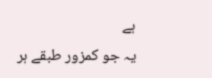ہے
یہ جو کمزور طبقے ہر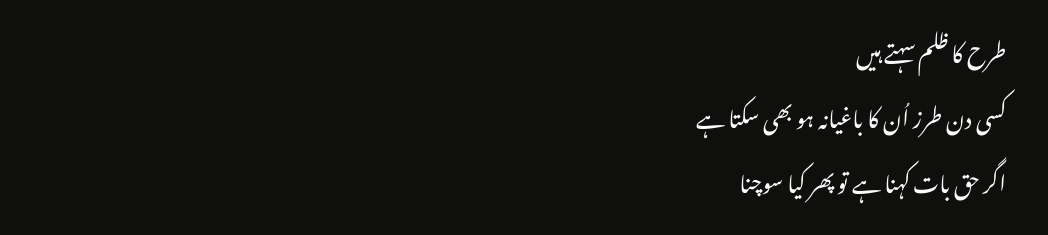طرح کا ظلم سہتے ہیں
کسی دن طرز اُن کا باغیانہ ہو بھی سکتا ہے
اگر حق بات کہنا ہے تو پھر کیا سوچنا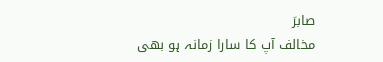صابرؔ
مخالف آپ کا سارا زمانہ ہو بھی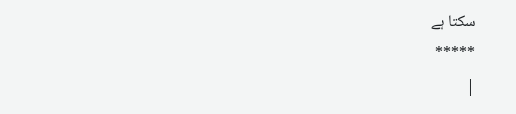سکتا ہے
*****
|